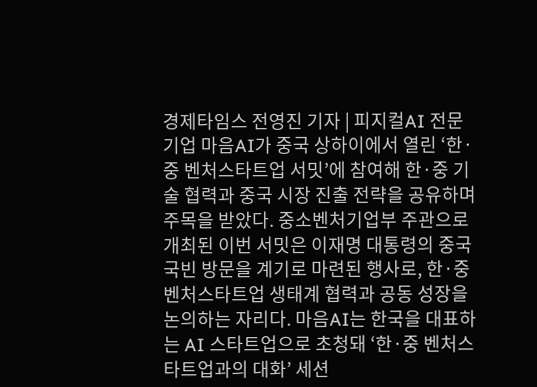경제타임스 전영진 기자 | 피지컬AI 전문 기업 마음AI가 중국 상하이에서 열린 ‘한·중 벤처스타트업 서밋’에 참여해 한·중 기술 협력과 중국 시장 진출 전략을 공유하며 주목을 받았다. 중소벤처기업부 주관으로 개최된 이번 서밋은 이재명 대통령의 중국 국빈 방문을 계기로 마련된 행사로, 한·중 벤처스타트업 생태계 협력과 공동 성장을 논의하는 자리다. 마음AI는 한국을 대표하는 AI 스타트업으로 초청돼 ‘한·중 벤처스타트업과의 대화’ 세션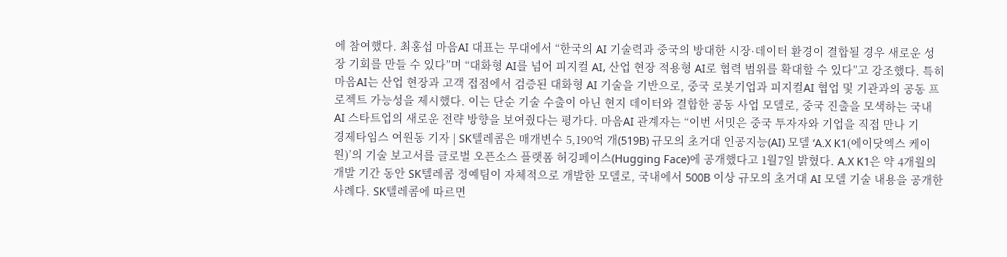에 참여했다. 최홍섭 마음AI 대표는 무대에서 “한국의 AI 기술력과 중국의 방대한 시장·데이터 환경이 결합될 경우 새로운 성장 기회를 만들 수 있다”며 “대화형 AI를 넘어 피지컬 AI, 산업 현장 적용형 AI로 협력 범위를 확대할 수 있다”고 강조했다. 특히 마음AI는 산업 현장과 고객 접점에서 검증된 대화형 AI 기술을 기반으로, 중국 로봇기업과 피지컬AI 협업 및 기관과의 공동 프로젝트 가능성을 제시했다. 이는 단순 기술 수출이 아닌 현지 데이터와 결합한 공동 사업 모델로, 중국 진출을 모색하는 국내 AI 스타트업의 새로운 전략 방향을 보여줬다는 평가다. 마음AI 관계자는 “이번 서밋은 중국 투자자와 기업을 직접 만나 기
경제타임스 여원동 기자 | SK텔레콤은 매개변수 5,190억 개(519B) 규모의 초거대 인공지능(AI) 모델 ‘A.X K1(에이닷엑스 케이원)’의 기술 보고서를 글로벌 오픈소스 플랫폼 허깅페이스(Hugging Face)에 공개했다고 1월7일 밝혔다. A.X K1은 약 4개월의 개발 기간 동안 SK텔레콤 정예팀이 자체적으로 개발한 모델로, 국내에서 500B 이상 규모의 초거대 AI 모델 기술 내용을 공개한 사례다. SK텔레콤에 따르면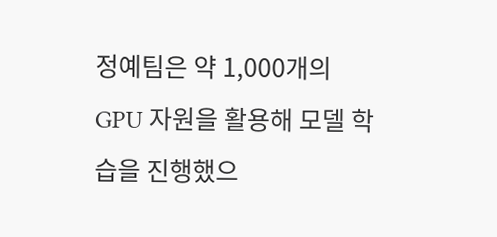정예팀은 약 1,000개의 GPU 자원을 활용해 모델 학습을 진행했으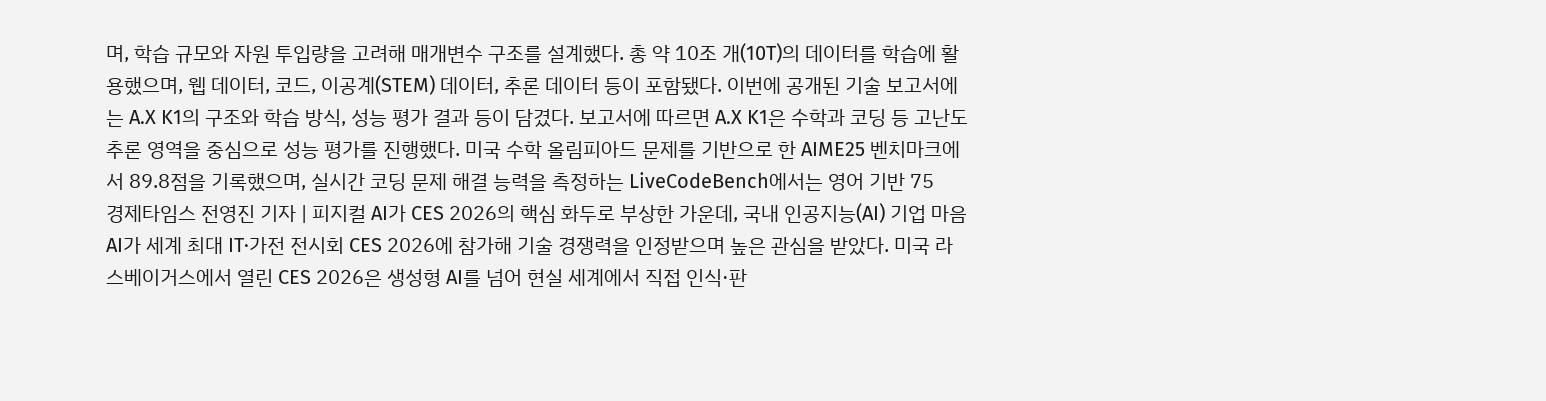며, 학습 규모와 자원 투입량을 고려해 매개변수 구조를 설계했다. 총 약 10조 개(10T)의 데이터를 학습에 활용했으며, 웹 데이터, 코드, 이공계(STEM) 데이터, 추론 데이터 등이 포함됐다. 이번에 공개된 기술 보고서에는 A.X K1의 구조와 학습 방식, 성능 평가 결과 등이 담겼다. 보고서에 따르면 A.X K1은 수학과 코딩 등 고난도 추론 영역을 중심으로 성능 평가를 진행했다. 미국 수학 올림피아드 문제를 기반으로 한 AIME25 벤치마크에서 89.8점을 기록했으며, 실시간 코딩 문제 해결 능력을 측정하는 LiveCodeBench에서는 영어 기반 75
경제타임스 전영진 기자 | 피지컬 AI가 CES 2026의 핵심 화두로 부상한 가운데, 국내 인공지능(AI) 기업 마음AI가 세계 최대 IT·가전 전시회 CES 2026에 참가해 기술 경쟁력을 인정받으며 높은 관심을 받았다. 미국 라스베이거스에서 열린 CES 2026은 생성형 AI를 넘어 현실 세계에서 직접 인식·판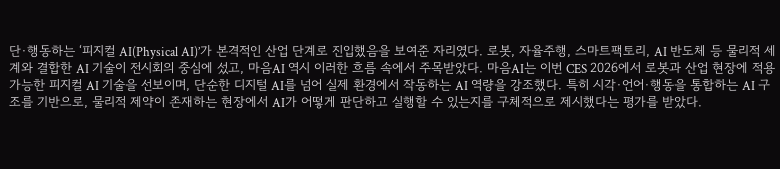단·행동하는 ‘피지컬 AI(Physical AI)’가 본격적인 산업 단계로 진입했음을 보여준 자리였다. 로봇, 자율주행, 스마트팩토리, AI 반도체 등 물리적 세계와 결합한 AI 기술이 전시회의 중심에 섰고, 마음AI 역시 이러한 흐름 속에서 주목받았다. 마음AI는 이번 CES 2026에서 로봇과 산업 현장에 적용 가능한 피지컬 AI 기술을 선보이며, 단순한 디지털 AI를 넘어 실제 환경에서 작동하는 AI 역량을 강조했다. 특히 시각·언어·행동을 통합하는 AI 구조를 기반으로, 물리적 제약이 존재하는 현장에서 AI가 어떻게 판단하고 실행할 수 있는지를 구체적으로 제시했다는 평가를 받았다.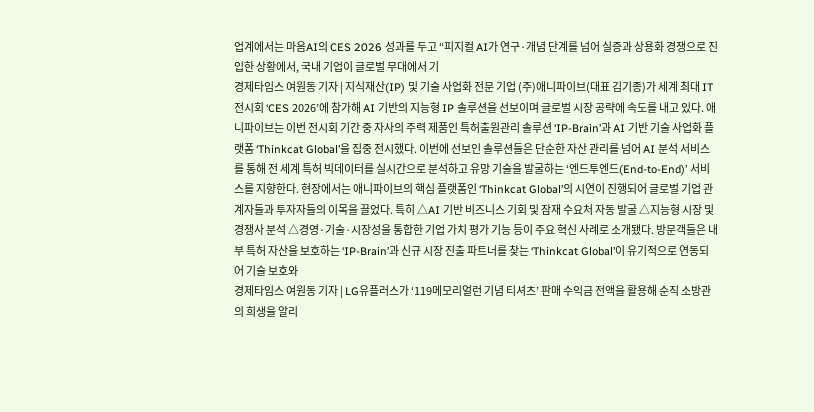업계에서는 마음AI의 CES 2026 성과를 두고 “피지컬 AI가 연구·개념 단계를 넘어 실증과 상용화 경쟁으로 진입한 상황에서, 국내 기업이 글로벌 무대에서 기
경제타임스 여원동 기자 | 지식재산(IP) 및 기술 사업화 전문 기업 (주)애니파이브(대표 김기종)가 세계 최대 IT 전시회 ‘CES 2026’에 참가해 AI 기반의 지능형 IP 솔루션을 선보이며 글로벌 시장 공략에 속도를 내고 있다. 애니파이브는 이번 전시회 기간 중 자사의 주력 제품인 특허출원관리 솔루션 ‘IP-Brain’과 AI 기반 기술 사업화 플랫폼 ‘Thinkcat Global’을 집중 전시했다. 이번에 선보인 솔루션들은 단순한 자산 관리를 넘어 AI 분석 서비스를 통해 전 세계 특허 빅데이터를 실시간으로 분석하고 유망 기술을 발굴하는 ‘엔드투엔드(End-to-End)’ 서비스를 지향한다. 현장에서는 애니파이브의 핵심 플랫폼인 ‘Thinkcat Global’의 시연이 진행되어 글로벌 기업 관계자들과 투자자들의 이목을 끌었다. 특히 △AI 기반 비즈니스 기회 및 잠재 수요처 자동 발굴 △지능형 시장 및 경쟁사 분석 △경영·기술·시장성을 통합한 기업 가치 평가 기능 등이 주요 혁신 사례로 소개됐다. 방문객들은 내부 특허 자산을 보호하는 ‘IP-Brain’과 신규 시장 진출 파트너를 찾는 ‘Thinkcat Global’이 유기적으로 연동되어 기술 보호와
경제타임스 여원동 기자 | LG유플러스가 ‘119메모리얼런 기념 티셔츠’ 판매 수익금 전액을 활용해 순직 소방관의 희생을 알리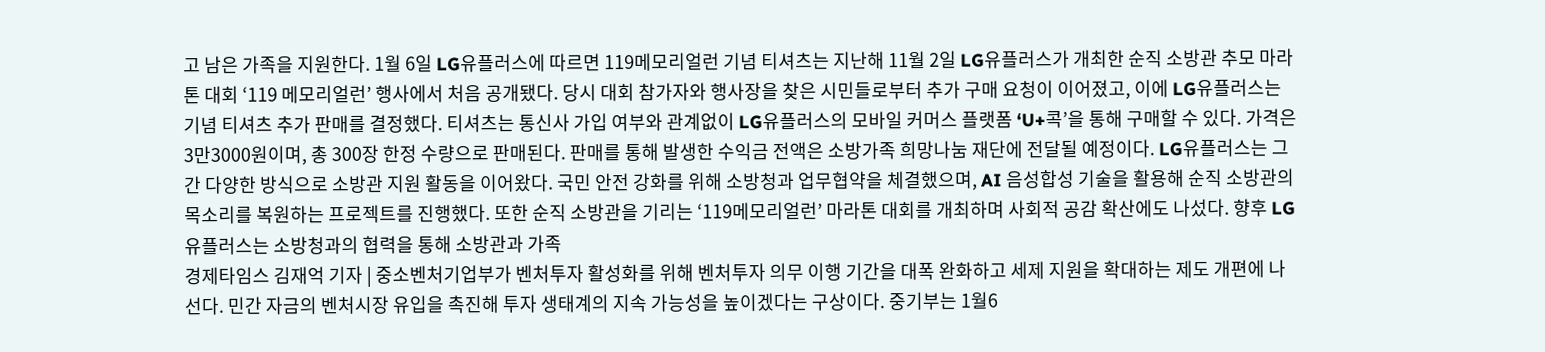고 남은 가족을 지원한다. 1월 6일 LG유플러스에 따르면 119메모리얼런 기념 티셔츠는 지난해 11월 2일 LG유플러스가 개최한 순직 소방관 추모 마라톤 대회 ‘119 메모리얼런’ 행사에서 처음 공개됐다. 당시 대회 참가자와 행사장을 찾은 시민들로부터 추가 구매 요청이 이어졌고, 이에 LG유플러스는 기념 티셔츠 추가 판매를 결정했다. 티셔츠는 통신사 가입 여부와 관계없이 LG유플러스의 모바일 커머스 플랫폼 ‘U+콕’을 통해 구매할 수 있다. 가격은 3만3000원이며, 총 300장 한정 수량으로 판매된다. 판매를 통해 발생한 수익금 전액은 소방가족 희망나눔 재단에 전달될 예정이다. LG유플러스는 그간 다양한 방식으로 소방관 지원 활동을 이어왔다. 국민 안전 강화를 위해 소방청과 업무협약을 체결했으며, AI 음성합성 기술을 활용해 순직 소방관의 목소리를 복원하는 프로젝트를 진행했다. 또한 순직 소방관을 기리는 ‘119메모리얼런’ 마라톤 대회를 개최하며 사회적 공감 확산에도 나섰다. 향후 LG유플러스는 소방청과의 협력을 통해 소방관과 가족
경제타임스 김재억 기자 | 중소벤처기업부가 벤처투자 활성화를 위해 벤처투자 의무 이행 기간을 대폭 완화하고 세제 지원을 확대하는 제도 개편에 나선다. 민간 자금의 벤처시장 유입을 촉진해 투자 생태계의 지속 가능성을 높이겠다는 구상이다. 중기부는 1월6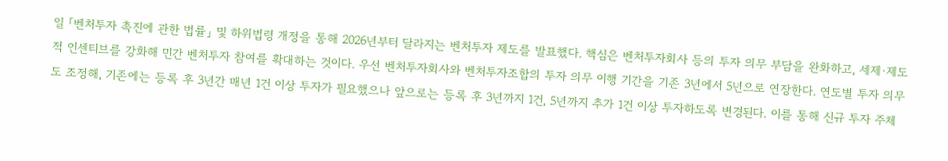일 「벤처투자 촉진에 관한 법률」 및 하위법령 개정을 통해 2026년부터 달라지는 벤처투자 제도를 발표했다. 핵심은 벤처투자회사 등의 투자 의무 부담을 완화하고, 세제·제도적 인센티브를 강화해 민간 벤처투자 참여를 확대하는 것이다. 우선 벤처투자회사와 벤처투자조합의 투자 의무 이행 기간을 기존 3년에서 5년으로 연장한다. 연도별 투자 의무도 조정해, 기존에는 등록 후 3년간 매년 1건 이상 투자가 필요했으나 앞으로는 등록 후 3년까지 1건, 5년까지 추가 1건 이상 투자하도록 변경된다. 이를 통해 신규 투자 주체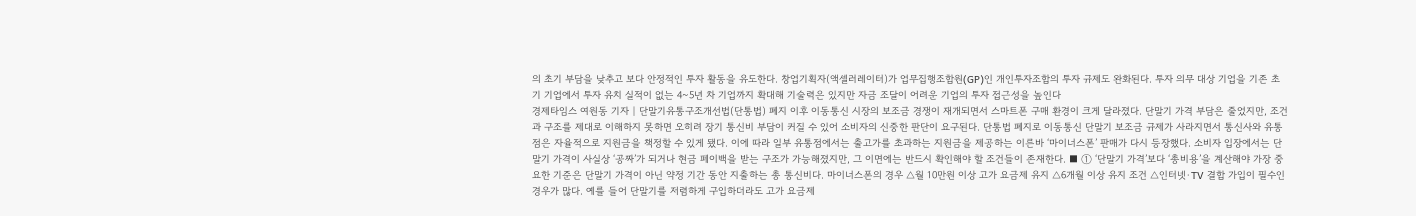의 초기 부담을 낮추고 보다 안정적인 투자 활동을 유도한다. 창업기획자(액셀러레이터)가 업무집행조합원(GP)인 개인투자조합의 투자 규제도 완화된다. 투자 의무 대상 기업을 기존 초기 기업에서 투자 유치 실적이 없는 4~5년 차 기업까지 확대해 기술력은 있지만 자금 조달이 어려운 기업의 투자 접근성을 높인다
경제타임스 여원동 기자 | 단말기유통구조개선법(단통법) 폐지 이후 이동통신 시장의 보조금 경쟁이 재개되면서 스마트폰 구매 환경이 크게 달라졌다. 단말기 가격 부담은 줄었지만, 조건과 구조를 제대로 이해하지 못하면 오히려 장기 통신비 부담이 커질 수 있어 소비자의 신중한 판단이 요구된다. 단통법 폐지로 이동통신 단말기 보조금 규제가 사라지면서 통신사와 유통점은 자율적으로 지원금을 책정할 수 있게 됐다. 이에 따라 일부 유통점에서는 출고가를 초과하는 지원금을 제공하는 이른바 ‘마이너스폰’ 판매가 다시 등장했다. 소비자 입장에서는 단말기 가격이 사실상 ‘공짜’가 되거나 현금 페이백을 받는 구조가 가능해졌지만, 그 이면에는 반드시 확인해야 할 조건들이 존재한다. ■ ① ‘단말기 가격’보다 ‘총비용’을 계산해야 가장 중요한 기준은 단말기 가격이 아닌 약정 기간 동안 지출하는 총 통신비다. 마이너스폰의 경우 △월 10만원 이상 고가 요금제 유지 △6개월 이상 유지 조건 △인터넷·TV 결합 가입이 필수인 경우가 많다. 예를 들어 단말기를 저렴하게 구입하더라도 고가 요금제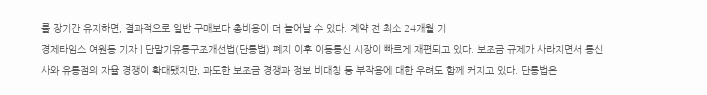를 장기간 유지하면, 결과적으로 일반 구매보다 총비용이 더 늘어날 수 있다. 계약 전 최소 24개월 기
경제타임스 여원동 기자 | 단말기유통구조개선법(단통법) 폐지 이후 이동통신 시장이 빠르게 재편되고 있다. 보조금 규제가 사라지면서 통신사와 유통점의 자율 경쟁이 확대됐지만, 과도한 보조금 경쟁과 정보 비대칭 등 부작용에 대한 우려도 함께 커지고 있다. 단통법은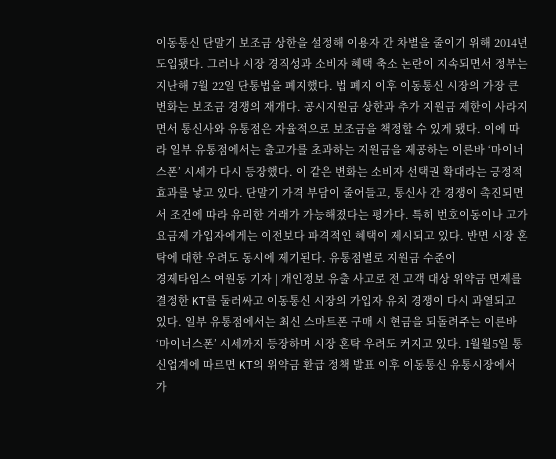이동통신 단말기 보조금 상한을 설정해 이용자 간 차별을 줄이기 위해 2014년 도입됐다. 그러나 시장 경직성과 소비자 혜택 축소 논란이 지속되면서 정부는 지난해 7월 22일 단통법을 폐지했다. 법 폐지 이후 이동통신 시장의 가장 큰 변화는 보조금 경쟁의 재개다. 공시지원금 상한과 추가 지원금 제한이 사라지면서 통신사와 유통점은 자율적으로 보조금을 책정할 수 있게 됐다. 이에 따라 일부 유통점에서는 출고가를 초과하는 지원금을 제공하는 이른바 ‘마이너스폰’ 시세가 다시 등장했다. 이 같은 변화는 소비자 선택권 확대라는 긍정적 효과를 낳고 있다. 단말기 가격 부담이 줄어들고, 통신사 간 경쟁이 촉진되면서 조건에 따라 유리한 거래가 가능해졌다는 평가다. 특히 번호이동이나 고가 요금제 가입자에게는 이전보다 파격적인 혜택이 제시되고 있다. 반면 시장 혼탁에 대한 우려도 동시에 제기된다. 유통점별로 지원금 수준이
경제타임스 여원동 기자 | 개인정보 유출 사고로 전 고객 대상 위약금 면제를 결정한 KT를 둘러싸고 이동통신 시장의 가입자 유치 경쟁이 다시 과열되고 있다. 일부 유통점에서는 최신 스마트폰 구매 시 현금을 되돌려주는 이른바 ‘마이너스폰’ 시세까지 등장하며 시장 혼탁 우려도 커지고 있다. 1월월5일 통신업계에 따르면 KT의 위약금 환급 정책 발표 이후 이동통신 유통시장에서 가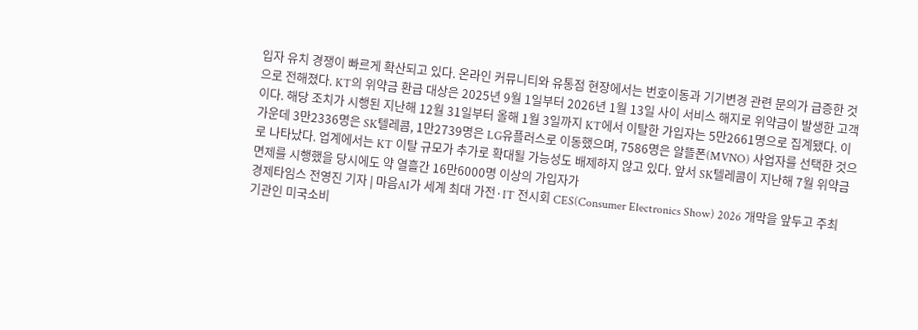입자 유치 경쟁이 빠르게 확산되고 있다. 온라인 커뮤니티와 유통점 현장에서는 번호이동과 기기변경 관련 문의가 급증한 것으로 전해졌다. KT의 위약금 환급 대상은 2025년 9월 1일부터 2026년 1월 13일 사이 서비스 해지로 위약금이 발생한 고객이다. 해당 조치가 시행된 지난해 12월 31일부터 올해 1월 3일까지 KT에서 이탈한 가입자는 5만2661명으로 집계됐다. 이 가운데 3만2336명은 SK텔레콤, 1만2739명은 LG유플러스로 이동했으며, 7586명은 알뜰폰(MVNO) 사업자를 선택한 것으로 나타났다. 업계에서는 KT 이탈 규모가 추가로 확대될 가능성도 배제하지 않고 있다. 앞서 SK텔레콤이 지난해 7월 위약금 면제를 시행했을 당시에도 약 열흘간 16만6000명 이상의 가입자가
경제타임스 전영진 기자 | 마음AI가 세계 최대 가전·IT 전시회 CES(Consumer Electronics Show) 2026 개막을 앞두고 주최 기관인 미국소비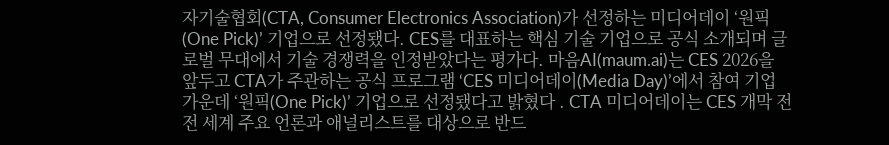자기술협회(CTA, Consumer Electronics Association)가 선정하는 미디어데이 ‘원픽(One Pick)’ 기업으로 선정됐다. CES를 대표하는 핵심 기술 기업으로 공식 소개되며 글로벌 무대에서 기술 경쟁력을 인정받았다는 평가다. 마음AI(maum.ai)는 CES 2026을 앞두고 CTA가 주관하는 공식 프로그램 ‘CES 미디어데이(Media Day)’에서 참여 기업 가운데 ‘원픽(One Pick)’ 기업으로 선정됐다고 밝혔다 . CTA 미디어데이는 CES 개막 전 전 세계 주요 언론과 애널리스트를 대상으로 반드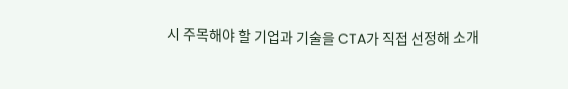시 주목해야 할 기업과 기술을 CTA가 직접 선정해 소개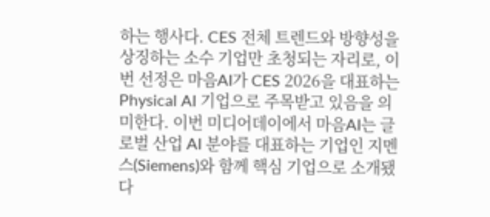하는 행사다. CES 전체 트렌드와 방향성을 상징하는 소수 기업만 초청되는 자리로, 이번 선정은 마음AI가 CES 2026을 대표하는 Physical AI 기업으로 주목받고 있음을 의미한다. 이번 미디어데이에서 마음AI는 글로벌 산업 AI 분야를 대표하는 기업인 지멘스(Siemens)와 함께 핵심 기업으로 소개됐다